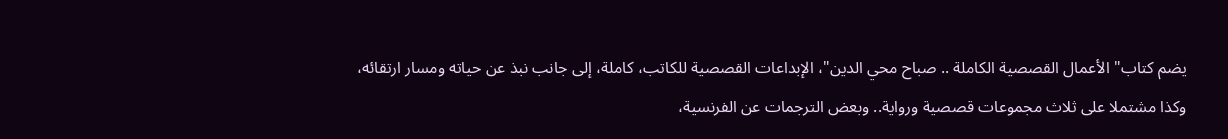يضم كتاب" الأعمال القصصية الكاملة .. صباح محي الدين"، الإبداعات القصصية للكاتب، كاملة، إلى جانب نبذ عن حياته ومسار ارتقائه، وكذا مشتملا على ثلاث مجموعات قصصية ورواية.. وبعض الترجمات عن الفرنسية،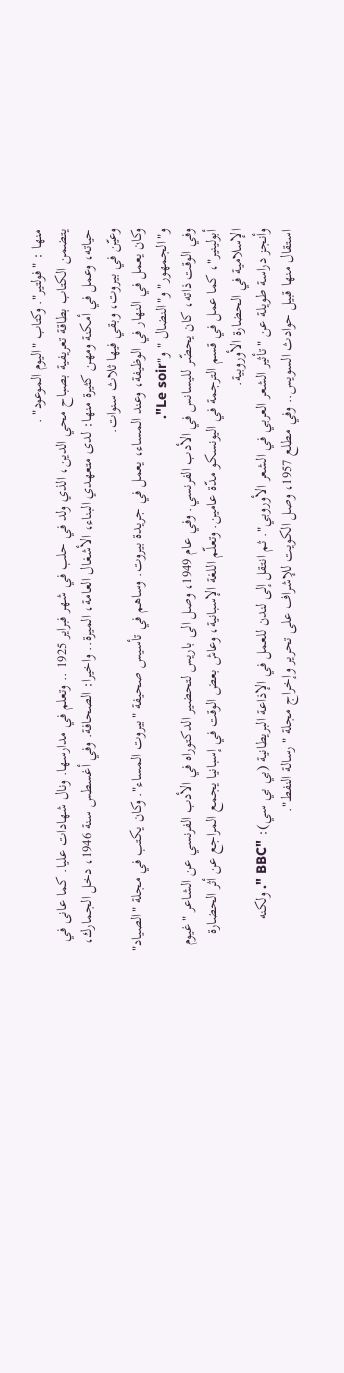منها : "فولتير". وكتاب "اليوم الموعود" .
يتضمن الكتاب بطاقة تعريفية بصباح محي الدين، الذي ولد في حلب في شهر فبراير 1925 .. وتعلم في مدارسها. ونال شهادات عليا. كما عانى في حياته، وعمل في أمكنة ومهن كثيرة منها: لدى متعهدي البناء، الأشغال العامة، الميرة.. واخيرا: الصحافة. وفي أغسطس سنة 1946، دخل الجمارك، وعيّن في بيروت، وبقي فيها ثلاث سنوات.
وكان يعمل في النهار في الوظيفة، وعند المساء، يعمل في جريدة بيروت. وساهم في تأسيس صحيفة "بيروت المساء". وكان يكتب في مجلة "الصياد" و"الجمهور" و"النضال " و"Le soir".
وفي الوقت ذاته، كان يحضّر لليسانس في الأدب الفرنسي. وفي عام 1949، وصل الى باريس لتحضير الدكتوراه في الأدب الفرنسي عن الشاعر "غيوم أبولينير"، كما عمل في قسم الترجمة في اليونسكو مدّة عامين. وتعلّم اللغة الإسبانية، وعاش بعض الوقت في إسبانيا يجمع المراجع عن أثر الحضارة الإسلامية في الحضارة الأوروبية.
وأنجز دراسة طويلة عن "تأثير الشعر العربي في الشعر الأوروبي". ثم انتقل إلى لندن للعمل في الإذاعة البريطانية (بي بي سي): "BBC ". ولكنه استقال منها قبيل حوادث السويس.. وفي مطلع 1957، وصل الكويت للإشراف على تحرير وإخراج مجلة "رسالة النفط".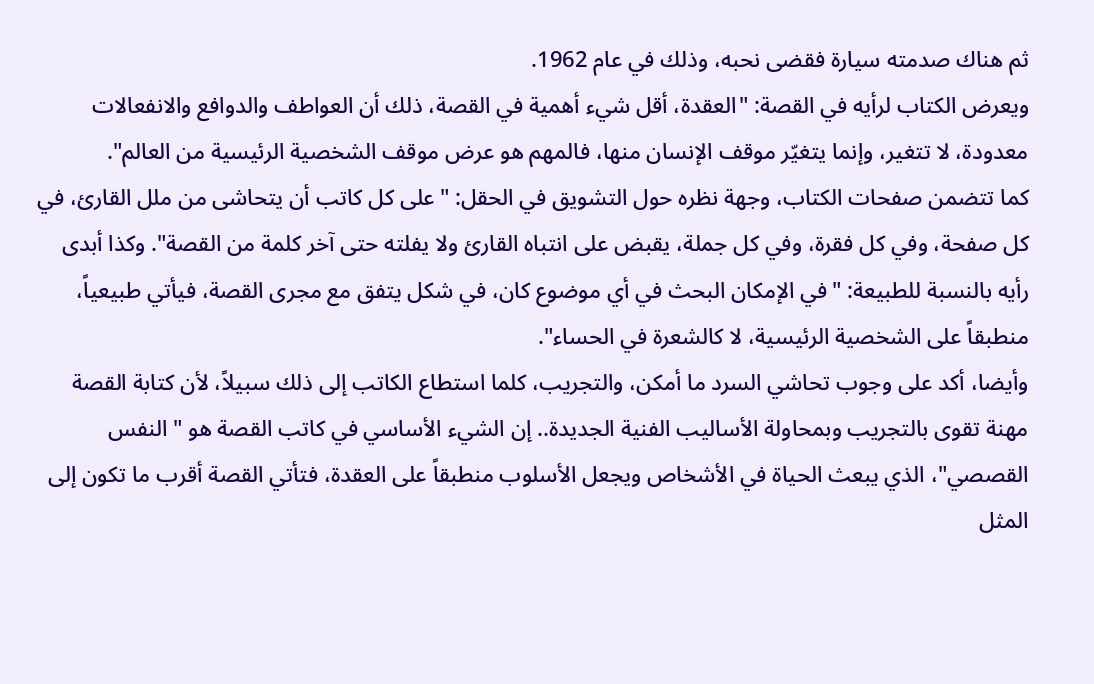ثم هناك صدمته سيارة فقضى نحبه، وذلك في عام 1962.
ويعرض الكتاب لرأيه في القصة: "العقدة، أقل شيء أهمية في القصة، ذلك أن العواطف والدوافع والانفعالات معدودة، لا تتغير، وإنما يتغيّر موقف الإنسان منها، فالمهم هو عرض موقف الشخصية الرئيسية من العالم".
كما تتضمن صفحات الكتاب، وجهة نظره حول التشويق في الحقل: "على كل كاتب أن يتحاشى من ملل القارئ، في كل صفحة، وفي كل فقرة، وفي كل جملة، يقبض على انتباه القارئ ولا يفلته حتى آخر كلمة من القصة". وكذا أبدى رأيه بالنسبة للطبيعة: "في الإمكان البحث في أي موضوع كان، في شكل يتفق مع مجرى القصة، فيأتي طبيعياً، منطبقاً على الشخصية الرئيسية، لا كالشعرة في الحساء".
وأيضا، أكد على وجوب تحاشي السرد ما أمكن، والتجريب، كلما استطاع الكاتب إلى ذلك سبيلاً، لأن كتابة القصة مهنة تقوى بالتجريب وبمحاولة الأساليب الفنية الجديدة.. إن الشيء الأساسي في كاتب القصة هو " النفس القصصي"، الذي يبعث الحياة في الأشخاص ويجعل الأسلوب منطبقاً على العقدة، فتأتي القصة أقرب ما تكون إلى المثل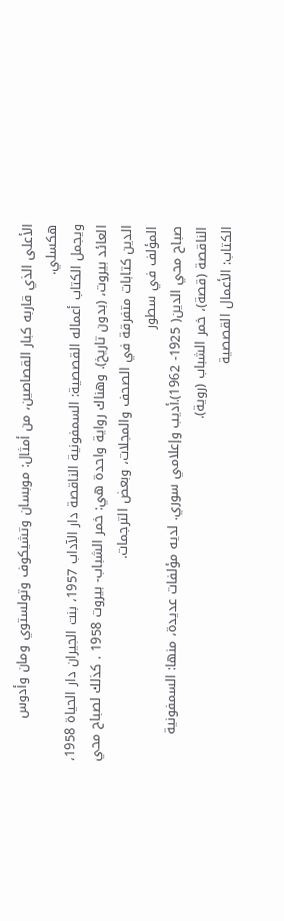الأعلى الذي قاربه كبار القصاصين، من أمثال: موبسان وتشيكوف وتولستوي ومان وأدوس هكسلي.
ويجمل الكتاب أعماله القصصية: السمفونية الناقصة دار الآداب 1957، بنت الجيران دار الحياة 1958، العائد بيروت، (بدون تاريخ). وهناك رواية واحدة هي: خمر الشباب- بيروت 1958 . كذلك لصباح محي الدين كتابات متفرقة في الصحف والمجلات، وبعض الترجمات.
المؤلف في سطور
صباح محي الدين( 1925- 1962).أديب وإعلامي سوري. لديه مؤلفات عديدة، منها: السمفونية الناقصة (قصة)، خمر الشباب (روية).
الكتاب: الأعمال القصصية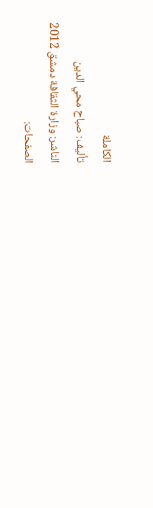الكاملة
تأليف: صباح محي الدين
الناشر: وزارة الثقافة دمشق 2012
الصفحات: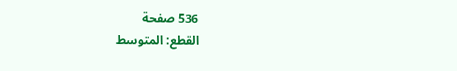536 صفحة
القطع: المتوسط